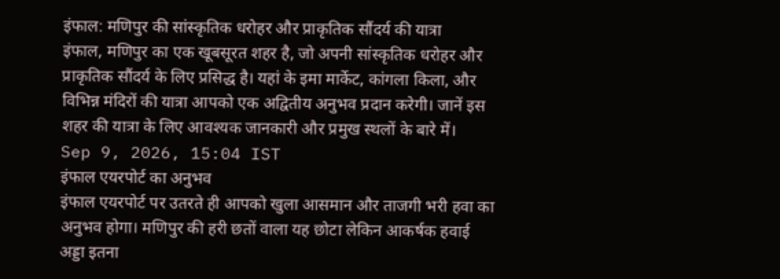इंफाल: मणिपुर की सांस्कृतिक धरोहर और प्राकृतिक सौंदर्य की यात्रा
इंफाल, मणिपुर का एक खूबसूरत शहर है, जो अपनी सांस्कृतिक धरोहर और प्राकृतिक सौंदर्य के लिए प्रसिद्ध है। यहां के इमा मार्केट, कांगला किला, और विभिन्न मंदिरों की यात्रा आपको एक अद्वितीय अनुभव प्रदान करेगी। जानें इस शहर की यात्रा के लिए आवश्यक जानकारी और प्रमुख स्थलों के बारे में।
Sep 9, 2026, 15:04 IST
इंफाल एयरपोर्ट का अनुभव
इंफाल एयरपोर्ट पर उतरते ही आपको खुला आसमान और ताजगी भरी हवा का अनुभव होगा। मणिपुर की हरी छतों वाला यह छोटा लेकिन आकर्षक हवाई अड्डा इतना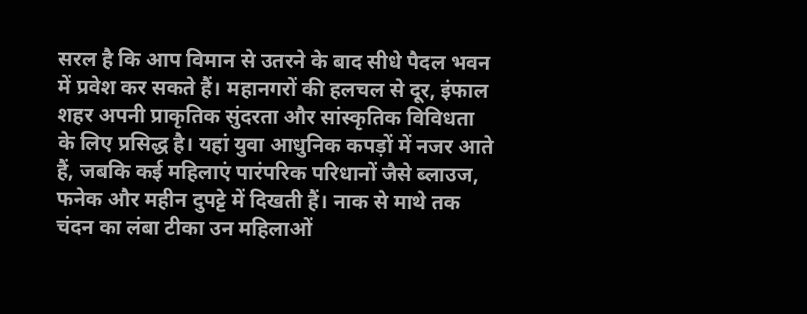सरल है कि आप विमान से उतरने के बाद सीधे पैदल भवन में प्रवेश कर सकते हैं। महानगरों की हलचल से दूर, इंफाल शहर अपनी प्राकृतिक सुंदरता और सांस्कृतिक विविधता के लिए प्रसिद्ध है। यहां युवा आधुनिक कपड़ों में नजर आते हैं, जबकि कई महिलाएं पारंपरिक परिधानों जैसे ब्लाउज, फनेक और महीन दुपट्टे में दिखती हैं। नाक से माथे तक चंदन का लंबा टीका उन महिलाओं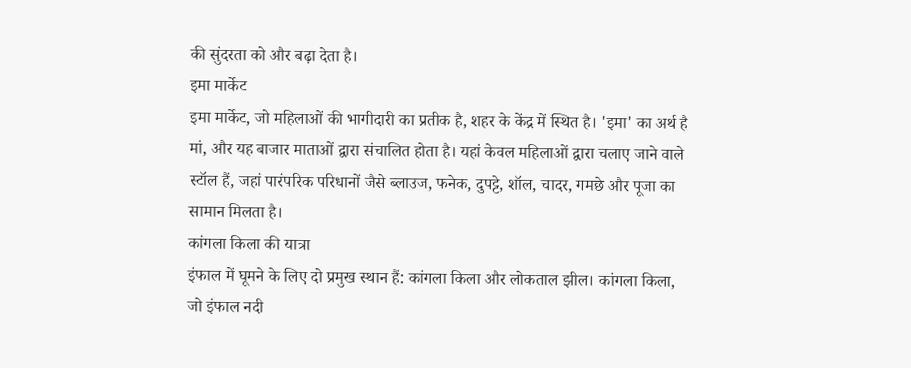की सुंदरता को और बढ़ा देता है।
इमा मार्केट
इमा मार्केट, जो महिलाओं की भागीदारी का प्रतीक है, शहर के केंद्र में स्थित है। 'इमा' का अर्थ है मां, और यह बाजार माताओं द्वारा संचालित होता है। यहां केवल महिलाओं द्वारा चलाए जाने वाले स्टॉल हैं, जहां पारंपरिक परिधानों जैसे ब्लाउज, फनेक, दुपट्टे, शॉल, चादर, गमछे और पूजा का सामान मिलता है।
कांगला किला की यात्रा
इंफाल में घूमने के लिए दो प्रमुख स्थान हैं: कांगला किला और लोकताल झील। कांगला किला, जो इंफाल नदी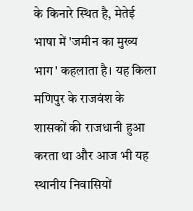के किनारे स्थित है, मेतेई भाषा में 'जमीन का मुख्य भाग' कहलाता है। यह किला मणिपुर के राजवंश के शासकों की राजधानी हुआ करता था और आज भी यह स्थानीय निवासियों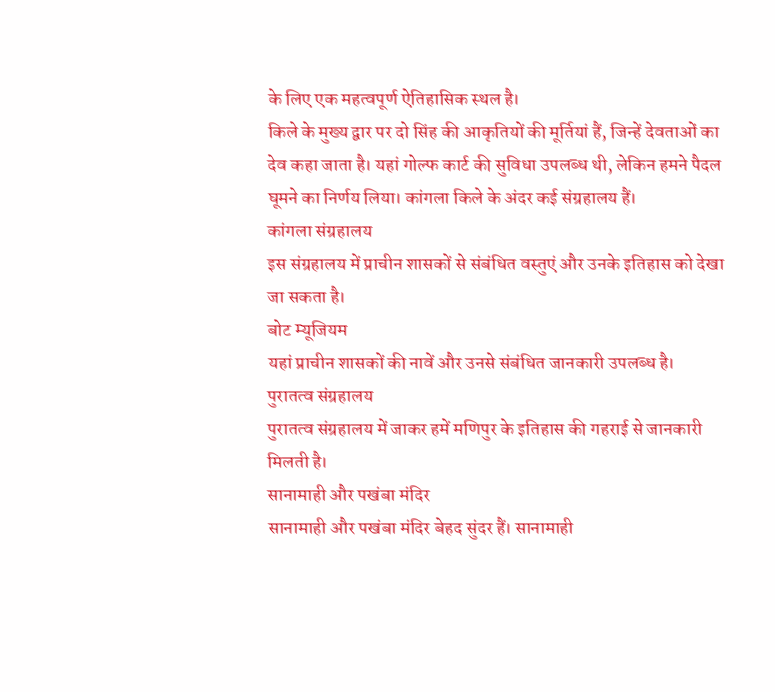के लिए एक महत्वपूर्ण ऐतिहासिक स्थल है।
किले के मुख्य द्वार पर दो सिंह की आकृतियों की मूर्तियां हैं, जिन्हें देवताओं का देव कहा जाता है। यहां गोल्फ कार्ट की सुविधा उपलब्ध थी, लेकिन हमने पैदल घूमने का निर्णय लिया। कांगला किले के अंदर कई संग्रहालय हैं।
कांगला संग्रहालय
इस संग्रहालय में प्राचीन शासकों से संबंधित वस्तुएं और उनके इतिहास को देखा जा सकता है।
बोट म्यूजियम
यहां प्राचीन शासकों की नावें और उनसे संबंधित जानकारी उपलब्ध है।
पुरातत्व संग्रहालय
पुरातत्व संग्रहालय में जाकर हमें मणिपुर के इतिहास की गहराई से जानकारी मिलती है।
सानामाही और पखंबा मंदिर
सानामाही और पखंबा मंदिर बेहद सुंदर हैं। सानामाही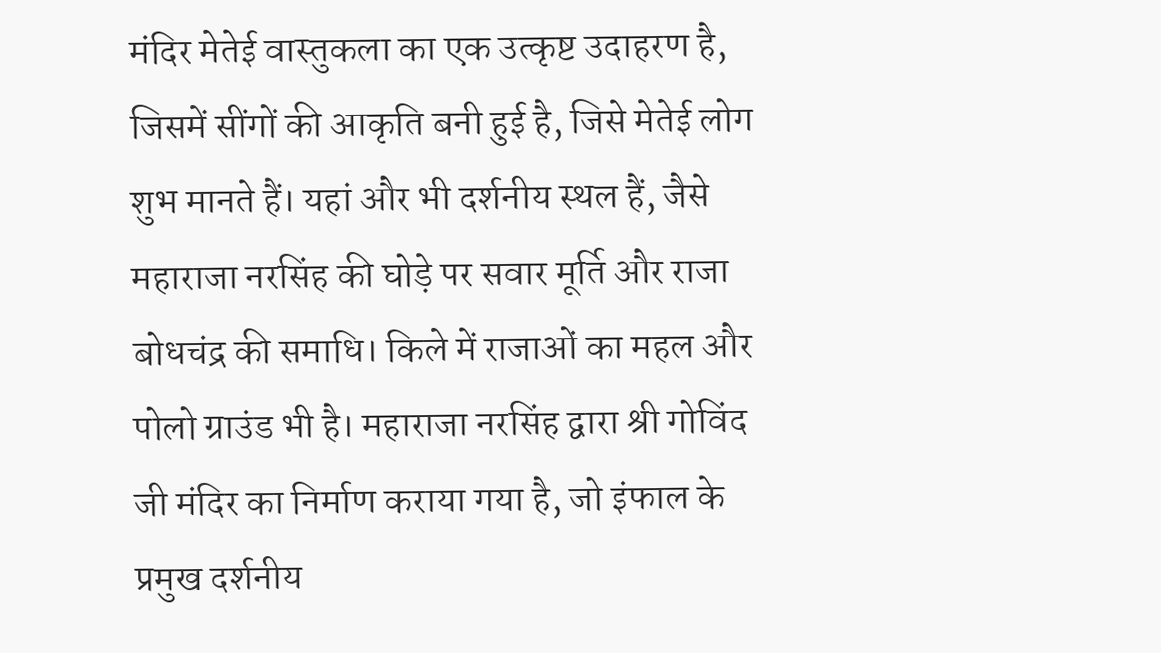मंदिर मेतेई वास्तुकला का एक उत्कृष्ट उदाहरण है, जिसमें सींगों की आकृति बनी हुई है, जिसे मेतेई लोग शुभ मानते हैं। यहां और भी दर्शनीय स्थल हैं, जैसे महाराजा नरसिंह की घोड़े पर सवार मूर्ति और राजा बोधचंद्र की समाधि। किले में राजाओं का महल और पोलो ग्राउंड भी है। महाराजा नरसिंह द्वारा श्री गोविंद जी मंदिर का निर्माण कराया गया है, जो इंफाल के प्रमुख दर्शनीय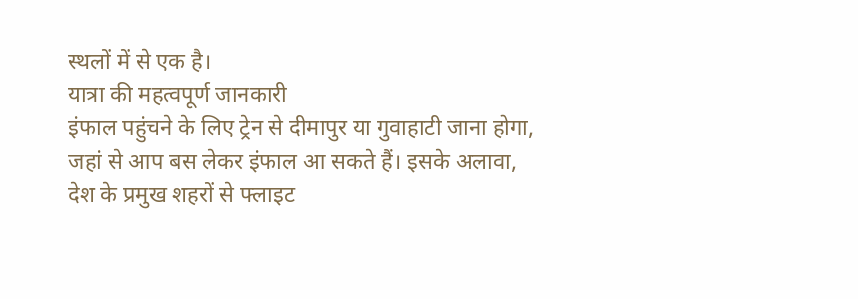स्थलों में से एक है।
यात्रा की महत्वपूर्ण जानकारी
इंफाल पहुंचने के लिए ट्रेन से दीमापुर या गुवाहाटी जाना होगा, जहां से आप बस लेकर इंफाल आ सकते हैं। इसके अलावा, देश के प्रमुख शहरों से फ्लाइट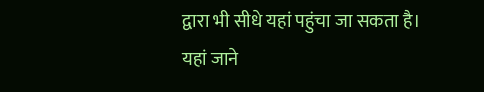द्वारा भी सीधे यहां पहुंचा जा सकता है।
यहां जाने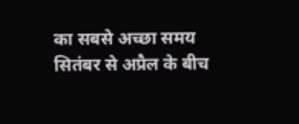का सबसे अच्छा समय सितंबर से अप्रैल के बीच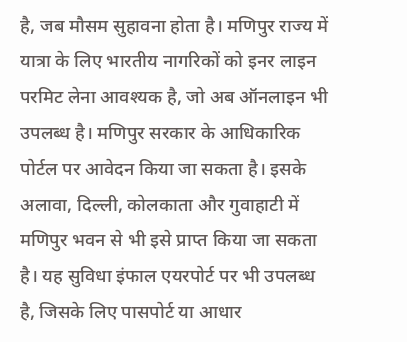है, जब मौसम सुहावना होता है। मणिपुर राज्य में यात्रा के लिए भारतीय नागरिकों को इनर लाइन परमिट लेना आवश्यक है, जो अब ऑनलाइन भी उपलब्ध है। मणिपुर सरकार के आधिकारिक पोर्टल पर आवेदन किया जा सकता है। इसके अलावा, दिल्ली, कोलकाता और गुवाहाटी में मणिपुर भवन से भी इसे प्राप्त किया जा सकता है। यह सुविधा इंफाल एयरपोर्ट पर भी उपलब्ध है, जिसके लिए पासपोर्ट या आधार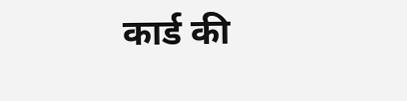कार्ड की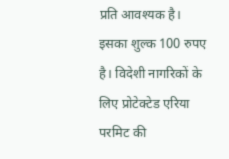प्रति आवश्यक है। इसका शुल्क 100 रुपए है। विदेशी नागरिकों के लिए प्रोटेक्टेड एरिया परमिट की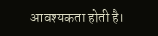आवश्यकता होती है।